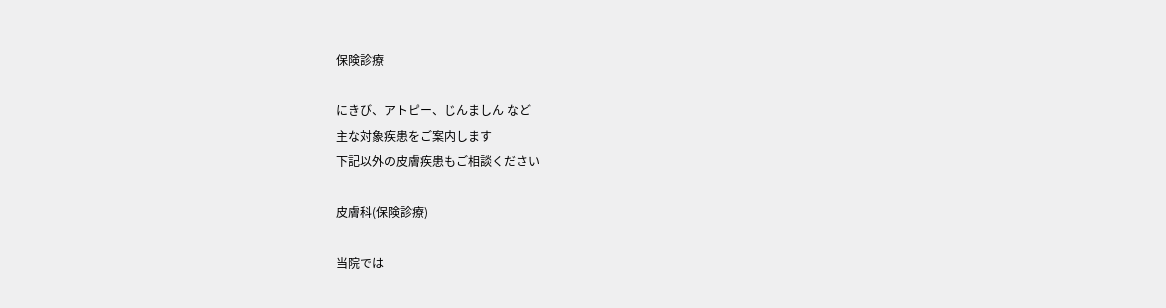保険診療

にきび、アトピー、じんましん など
主な対象疾患をご案内します
下記以外の皮膚疾患もご相談ください

皮膚科(保険診療)

当院では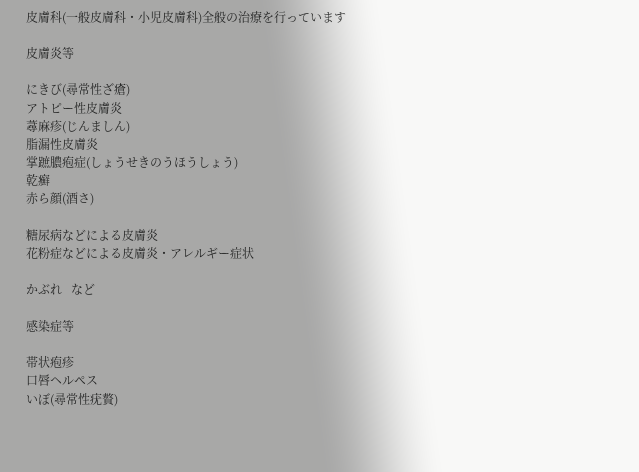皮膚科(一般皮膚科・小児皮膚科)全般の治療を行っています

皮膚炎等

にきび(尋常性ざ瘡)
アトピー性皮膚炎
蕁麻疹(じんましん)
脂漏性皮膚炎
掌蹠膿疱症(しょうせきのうほうしょう)
乾癬
赤ら顔(酒さ)

糖尿病などによる皮膚炎
花粉症などによる皮膚炎・アレルギー症状

かぶれ   など

感染症等

帯状疱疹
口唇ヘルペス
いぼ(尋常性疣贅)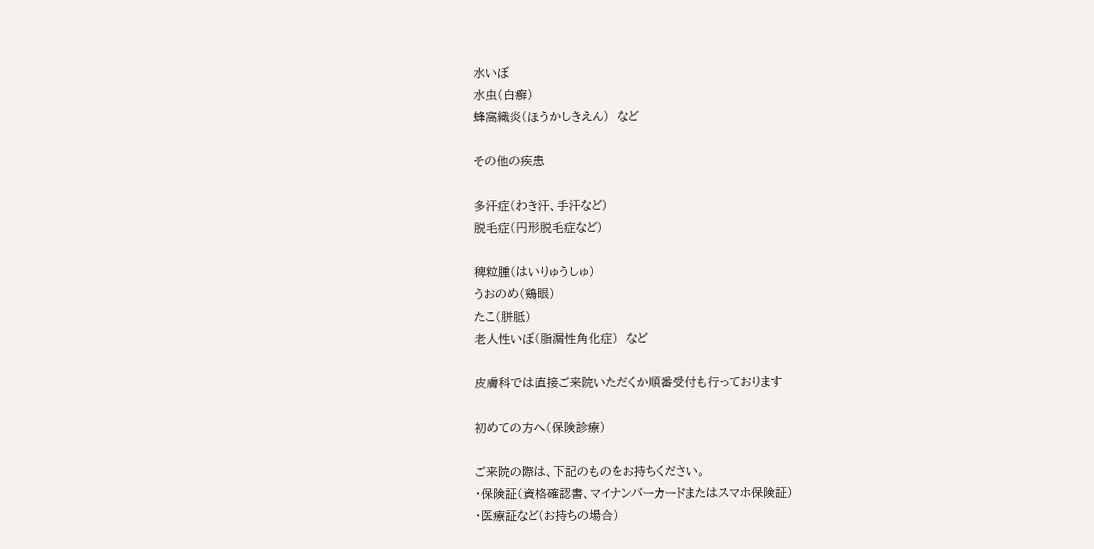水いぼ
水虫(白癬)
蜂窩織炎(ほうかしきえん)  など

その他の疾患

多汗症(わき汗、手汗など)
脱毛症(円形脱毛症など)

稗粒腫(はいりゅうしゅ)
うおのめ(鶏眼)
たこ(胼胝)
老人性いぼ(脂漏性角化症)  など

皮膚科では直接ご来院いただくか順番受付も行っております

初めての方へ(保険診療)

ご来院の際は、下記のものをお持ちください。
・保険証(資格確認書、マイナンバーカードまたはスマホ保険証)
・医療証など(お持ちの場合)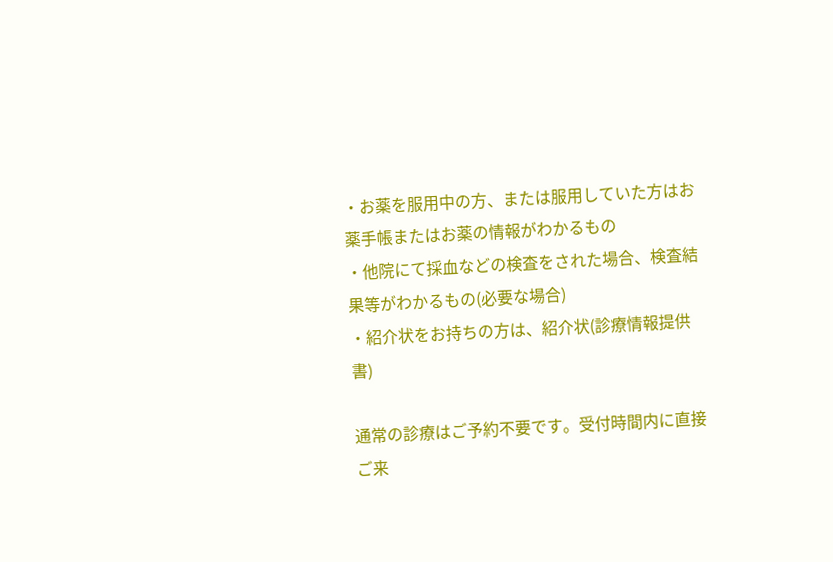・お薬を服用中の方、または服用していた方はお薬手帳またはお薬の情報がわかるもの
・他院にて採血などの検査をされた場合、検査結果等がわかるもの(必要な場合)
・紹介状をお持ちの方は、紹介状(診療情報提供書)

通常の診療はご予約不要です。受付時間内に直接ご来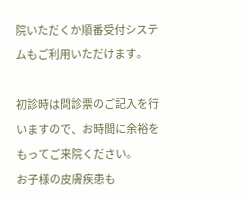院いただくか順番受付システムもご利用いただけます。

初診時は問診票のご記入を行いますので、お時間に余裕をもってご来院ください。
お子様の皮膚疾患も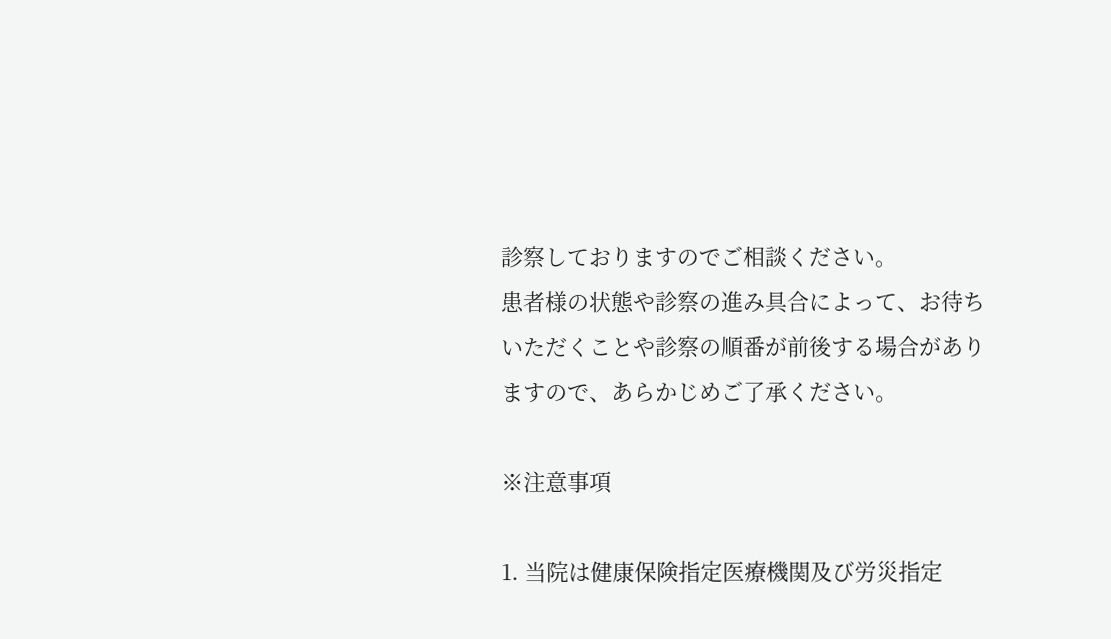診察しておりますのでご相談ください。
患者様の状態や診察の進み具合によって、お待ちいただくことや診察の順番が前後する場合がありますので、あらかじめご了承ください。

※注意事項

1. 当院は健康保険指定医療機関及び労災指定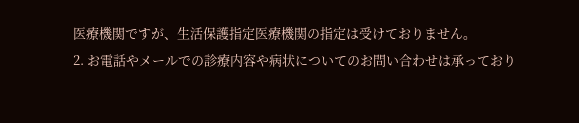医療機関ですが、生活保護指定医療機関の指定は受けておりません。
2. お電話やメールでの診療内容や病状についてのお問い合わせは承っており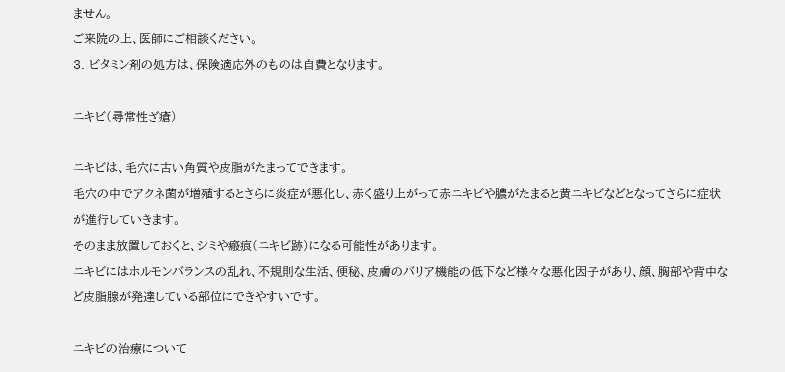ません。
ご来院の上、医師にご相談ください。
3. ビタミン剤の処方は、保険適応外のものは自費となります。

ニキビ(尋常性ざ瘡)

ニキビは、毛穴に古い角質や皮脂がたまってできます。
毛穴の中でアクネ菌が増殖するとさらに炎症が悪化し、赤く盛り上がって赤ニキビや膿がたまると黄ニキビなどとなってさらに症状が進行していきます。
そのまま放置しておくと、シミや瘢痕(ニキビ跡)になる可能性があります。
ニキビにはホルモンバランスの乱れ、不規則な生活、便秘、皮膚のバリア機能の低下など様々な悪化因子があり、顔、胸部や背中など皮脂腺が発達している部位にできやすいです。

ニキビの治療について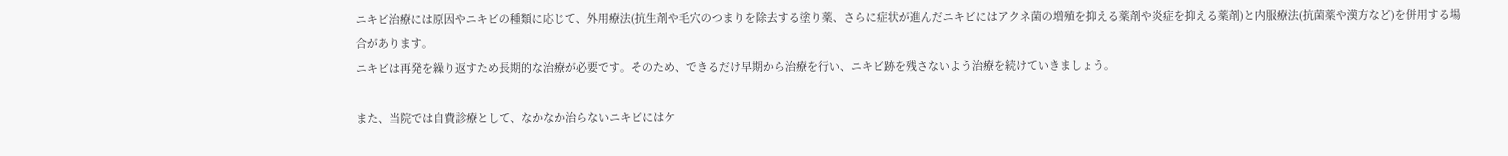ニキビ治療には原因やニキビの種類に応じて、外用療法(抗生剤や毛穴のつまりを除去する塗り薬、さらに症状が進んだニキビにはアクネ菌の増殖を抑える薬剤や炎症を抑える薬剤)と内服療法(抗菌薬や漢方など)を併用する場合があります。
ニキビは再発を繰り返すため長期的な治療が必要です。そのため、できるだけ早期から治療を行い、ニキビ跡を残さないよう治療を続けていきましょう。

また、当院では自費診療として、なかなか治らないニキビにはケ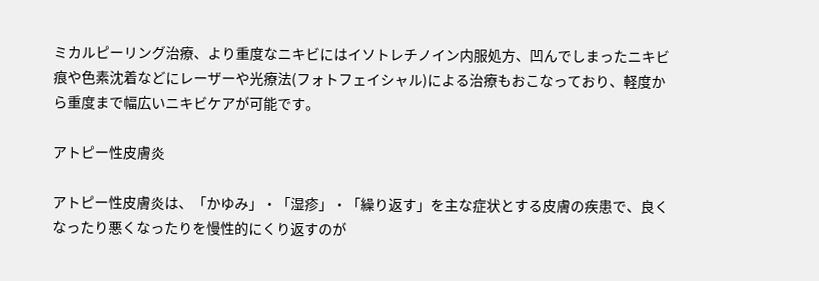ミカルピーリング治療、より重度なニキビにはイソトレチノイン内服処方、凹んでしまったニキビ痕や色素沈着などにレーザーや光療法(フォトフェイシャル)による治療もおこなっており、軽度から重度まで幅広いニキビケアが可能です。

アトピー性皮膚炎

アトピー性皮膚炎は、「かゆみ」・「湿疹」・「繰り返す」を主な症状とする皮膚の疾患で、良くなったり悪くなったりを慢性的にくり返すのが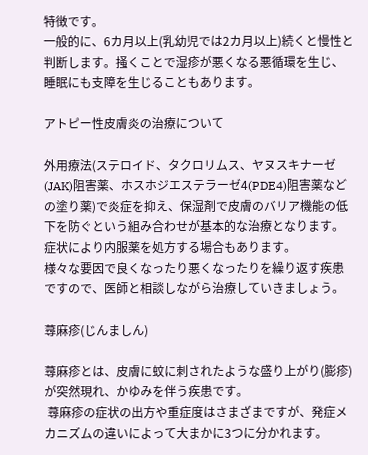特徴です。
一般的に、6カ月以上(乳幼児では2カ月以上)続くと慢性と判断します。掻くことで湿疹が悪くなる悪循環を生じ、睡眠にも支障を生じることもあります。

アトピー性皮膚炎の治療について

外用療法(ステロイド、タクロリムス、ヤヌスキナーゼ(JAK)阻害薬、ホスホジエステラーゼ4(PDE4)阻害薬などの塗り薬)で炎症を抑え、保湿剤で皮膚のバリア機能の低下を防ぐという組み合わせが基本的な治療となります。症状により内服薬を処方する場合もあります。
様々な要因で良くなったり悪くなったりを繰り返す疾患ですので、医師と相談しながら治療していきましょう。

蕁麻疹(じんましん)

蕁麻疹とは、皮膚に蚊に刺されたような盛り上がり(膨疹)が突然現れ、かゆみを伴う疾患です。
 蕁麻疹の症状の出方や重症度はさまざまですが、発症メカニズムの違いによって大まかに3つに分かれます。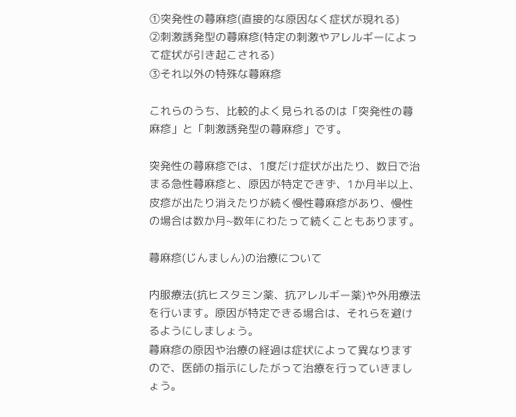①突発性の蕁麻疹(直接的な原因なく症状が現れる)
②刺激誘発型の蕁麻疹(特定の刺激やアレルギーによって症状が引き起こされる)
③それ以外の特殊な蕁麻疹

これらのうち、比較的よく見られるのは「突発性の蕁麻疹」と「刺激誘発型の蕁麻疹」です。

突発性の蕁麻疹では、1度だけ症状が出たり、数日で治まる急性蕁麻疹と、原因が特定できず、1か月半以上、皮疹が出たり消えたりが続く慢性蕁麻疹があり、慢性の場合は数か月~数年にわたって続くこともあります。

蕁麻疹(じんましん)の治療について

内服療法(抗ヒスタミン薬、抗アレルギー薬)や外用療法を行います。原因が特定できる場合は、それらを避けるようにしましょう。
蕁麻疹の原因や治療の経過は症状によって異なりますので、医師の指示にしたがって治療を行っていきましょう。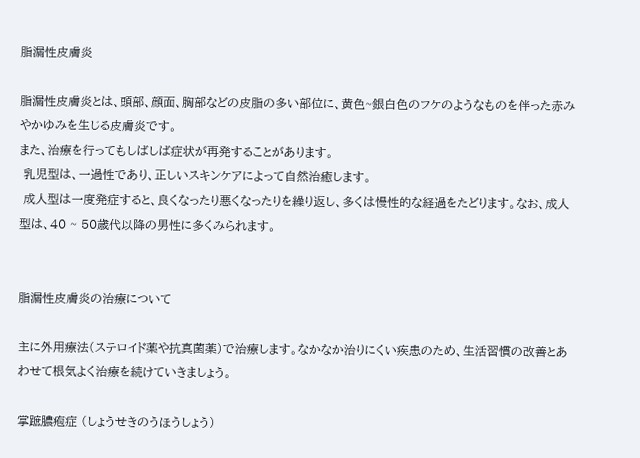脂漏性皮膚炎

脂漏性皮膚炎とは、頭部、顔面、胸部などの皮脂の多い部位に、黄色~銀白色のフケのようなものを伴った赤みやかゆみを生じる皮膚炎です。
また、治療を行ってもしばしば症状が再発することがあります。
 乳児型は、一過性であり、正しいスキンケアによって自然治癒します。
 成人型は一度発症すると、良くなったり悪くなったりを繰り返し、多くは慢性的な経過をたどります。なお、成人型は、40 ~ 50歳代以降の男性に多くみられます。


脂漏性皮膚炎の治療について

主に外用療法(ステロイド薬や抗真菌薬)で治療します。なかなか治りにくい疾患のため、生活習慣の改善とあわせて根気よく治療を続けていきましょう。

掌蹠膿疱症 (しょうせきのうほうしょう)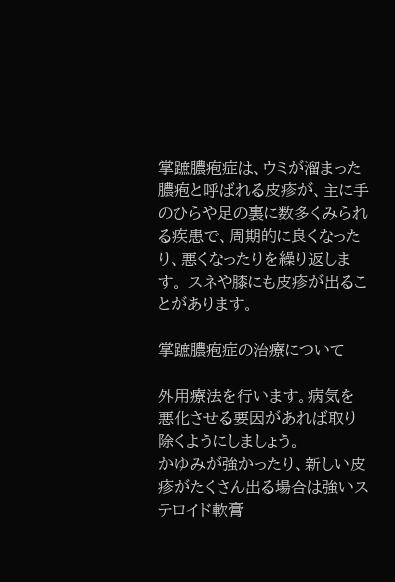掌蹠膿疱症は、ウミが溜まった膿疱と呼ばれる皮疹が、主に手のひらや足の裏に数多くみられる疾患で、周期的に良くなったり、悪くなったりを繰り返します。 スネや膝にも皮疹が出ることがあります。

掌蹠膿疱症の治療について

外用療法を行います。病気を悪化させる要因があれば取り除くようにしましょう。
かゆみが強かったり、新しい皮疹がたくさん出る場合は強いステロイド軟膏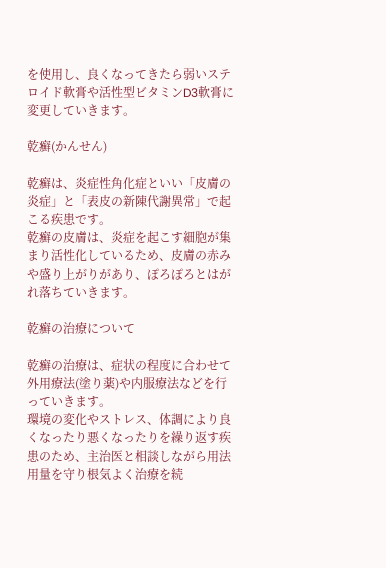を使用し、良くなってきたら弱いステロイド軟膏や活性型ビタミンD3軟膏に変更していきます。

乾癬(かんせん)

乾癬は、炎症性角化症といい「皮膚の炎症」と「表皮の新陳代謝異常」で起こる疾患です。
乾癬の皮膚は、炎症を起こす細胞が集まり活性化しているため、皮膚の赤みや盛り上がりがあり、ぽろぽろとはがれ落ちていきます。

乾癬の治療について

乾癬の治療は、症状の程度に合わせて外用療法(塗り薬)や内服療法などを行っていきます。
環境の変化やストレス、体調により良くなったり悪くなったりを繰り返す疾患のため、主治医と相談しながら用法用量を守り根気よく治療を続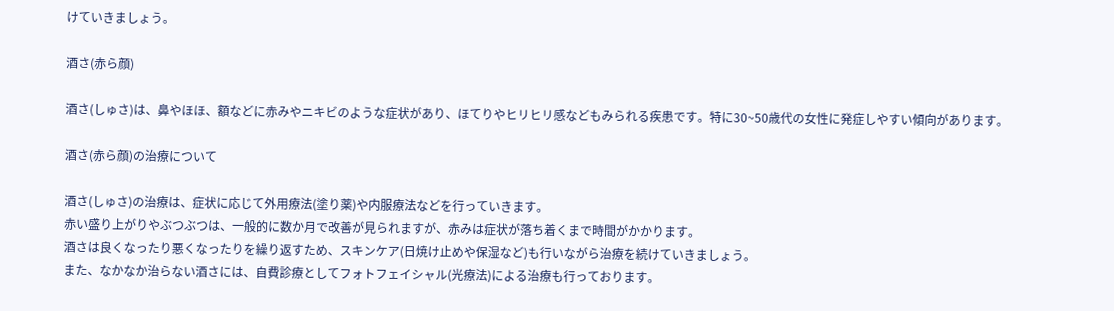けていきましょう。

酒さ(赤ら顔)

酒さ(しゅさ)は、鼻やほほ、額などに赤みやニキビのような症状があり、ほてりやヒリヒリ感などもみられる疾患です。特に30~50歳代の女性に発症しやすい傾向があります。

酒さ(赤ら顔)の治療について

酒さ(しゅさ)の治療は、症状に応じて外用療法(塗り薬)や内服療法などを行っていきます。
赤い盛り上がりやぶつぶつは、一般的に数か月で改善が見られますが、赤みは症状が落ち着くまで時間がかかります。
酒さは良くなったり悪くなったりを繰り返すため、スキンケア(日焼け止めや保湿など)も行いながら治療を続けていきましょう。
また、なかなか治らない酒さには、自費診療としてフォトフェイシャル(光療法)による治療も行っております。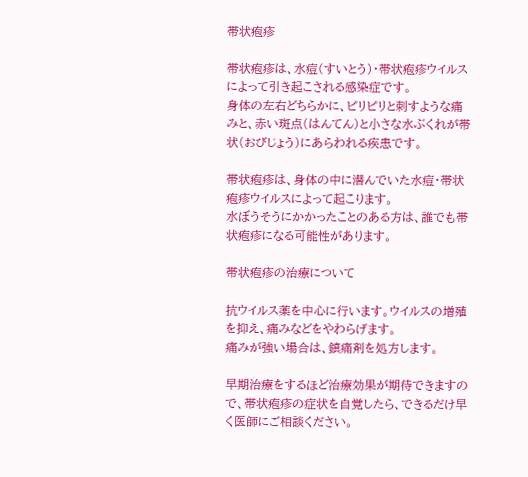帯状疱疹

帯状疱疹は、水痘(すいとう)・帯状疱疹ウイルスによって引き起こされる感染症です。
身体の左右どちらかに、ピリピリと刺すような痛みと、赤い斑点(はんてん)と小さな水ぶくれが帯状(おびじょう)にあらわれる疾患です。

帯状疱疹は、身体の中に潜んでいた水痘・帯状疱疹ウイルスによって起こります。
水ぼうそうにかかったことのある方は、誰でも帯状疱疹になる可能性があります。

帯状疱疹の治療について

抗ウイルス薬を中心に行います。ウイルスの増殖を抑え、痛みなどをやわらげます。
痛みが強い場合は、鎮痛剤を処方します。

早期治療をするほど治療効果が期待できますので、帯状疱疹の症状を自覚したら、できるだけ早く医師にご相談ください。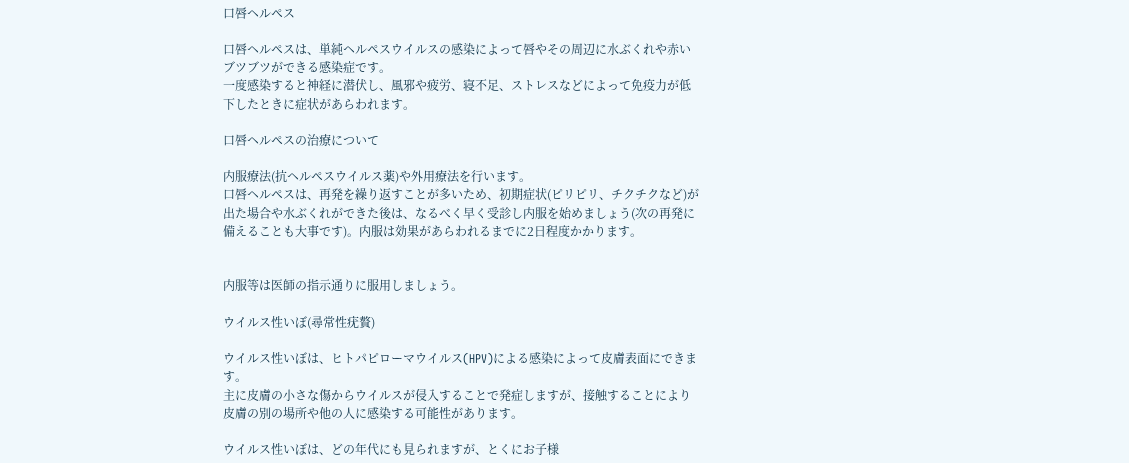口唇ヘルペス

口唇ヘルペスは、単純ヘルペスウイルスの感染によって唇やその周辺に水ぶくれや赤いブツブツができる感染症です。
一度感染すると神経に潜伏し、風邪や疲労、寝不足、ストレスなどによって免疫力が低下したときに症状があらわれます。

口唇ヘルペスの治療について

内服療法(抗ヘルペスウイルス薬)や外用療法を行います。
口唇ヘルペスは、再発を繰り返すことが多いため、初期症状(ピリピリ、チクチクなど)が出た場合や水ぶくれができた後は、なるべく早く受診し内服を始めましょう(次の再発に備えることも大事です)。内服は効果があらわれるまでに2日程度かかります。


内服等は医師の指示通りに服用しましょう。

ウイルス性いぼ(尋常性疣贅)

ウイルス性いぼは、ヒトパピローマウイルス(HPV)による感染によって皮膚表面にできます。
主に皮膚の小さな傷からウイルスが侵入することで発症しますが、接触することにより皮膚の別の場所や他の人に感染する可能性があります。

ウイルス性いぼは、どの年代にも見られますが、とくにお子様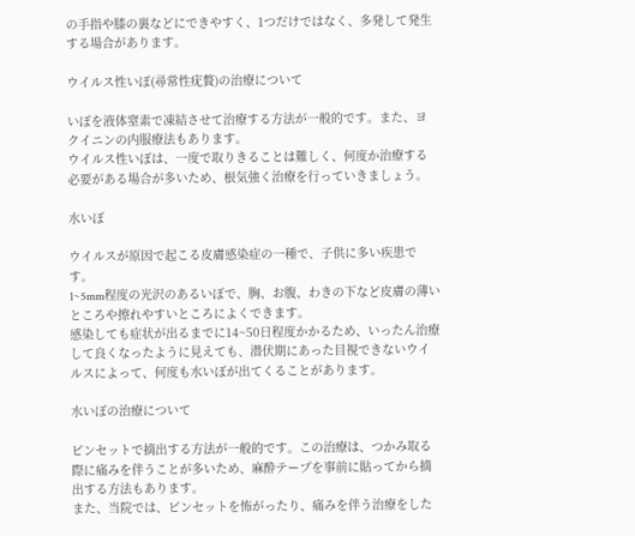の手指や膝の裏などにできやすく、1つだけではなく、多発して発生する場合があります。

ウイルス性いぼ(尋常性疣贅)の治療について

いぼを液体窒素で凍結させて治療する方法が一般的です。また、ヨクイニンの内服療法もあります。
ウイルス性いぼは、一度で取りきることは難しく、何度か治療する必要がある場合が多いため、根気強く治療を行っていきましょう。

水いぼ

ウイルスが原因で起こる皮膚感染症の一種で、子供に多い疾患です。
1~5mm程度の光沢のあるいぼで、胸、お腹、わきの下など皮膚の薄いところや擦れやすいところによくできます。
感染しても症状が出るまでに14~50日程度かかるため、いったん治療して良くなったように見えても、潜伏期にあった目視できないウイルスによって、何度も水いぼが出てくることがあります。

水いぼの治療について

ピンセットで摘出する方法が一般的です。この治療は、つかみ取る際に痛みを伴うことが多いため、麻酔テープを事前に貼ってから摘出する方法もあります。
また、当院では、ピンセットを怖がったり、痛みを伴う治療をした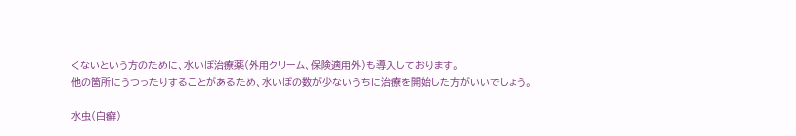くないという方のために、水いぼ治療薬(外用クリーム、保険適用外)も導入しております。
他の箇所にうつったりすることがあるため、水いぼの数が少ないうちに治療を開始した方がいいでしょう。

水虫(白癬)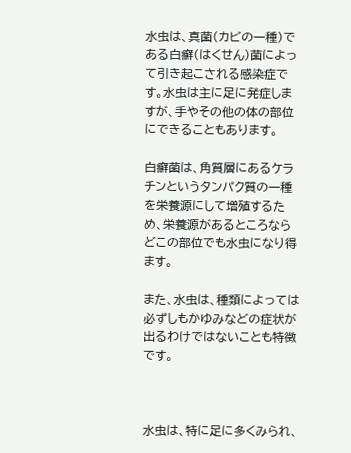水虫は、真菌(カビの一種)である白癬(はくせん)菌によって引き起こされる感染症です。水虫は主に足に発症しますが、手やその他の体の部位にできることもあります。

白癬菌は、角質層にあるケラチンというタンパク質の一種を栄養源にして増殖するため、栄養源があるところならどこの部位でも水虫になり得ます。

また、水虫は、種類によっては必ずしもかゆみなどの症状が出るわけではないことも特徴です。



水虫は、特に足に多くみられ、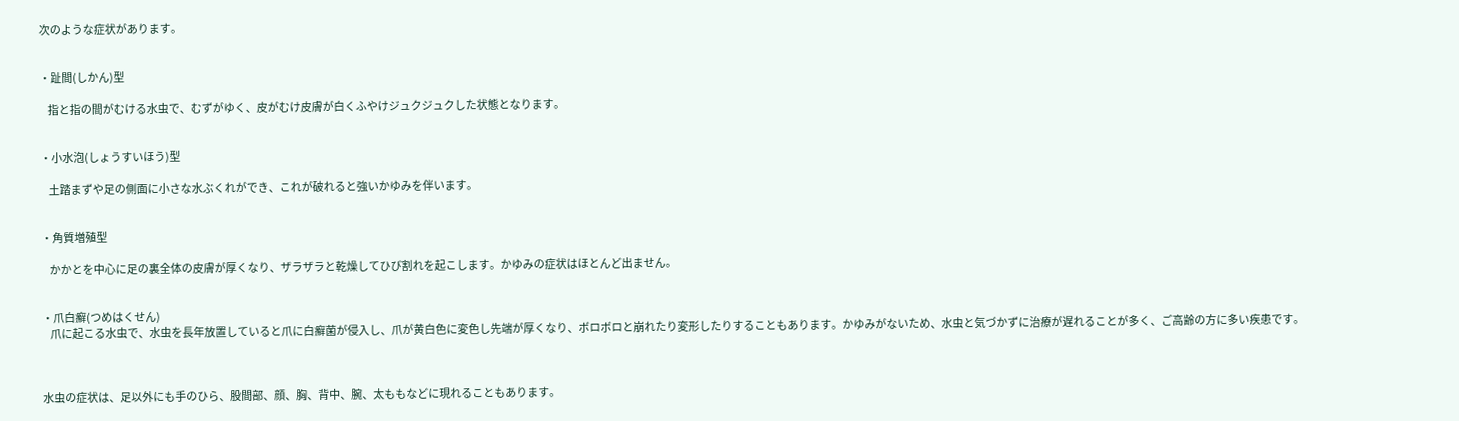次のような症状があります。


・趾間(しかん)型

    指と指の間がむける水虫で、むずがゆく、皮がむけ皮膚が白くふやけジュクジュクした状態となります。


・小水泡(しょうすいほう)型

    土踏まずや足の側面に小さな水ぶくれができ、これが破れると強いかゆみを伴います。


・角質増殖型

    かかとを中心に足の裏全体の皮膚が厚くなり、ザラザラと乾燥してひび割れを起こします。かゆみの症状はほとんど出ません。


・爪白癬(つめはくせん)
    爪に起こる水虫で、水虫を長年放置していると爪に白癬菌が侵入し、爪が黄白色に変色し先端が厚くなり、ボロボロと崩れたり変形したりすることもあります。かゆみがないため、水虫と気づかずに治療が遅れることが多く、ご高齢の方に多い疾患です。



水虫の症状は、足以外にも手のひら、股間部、顔、胸、背中、腕、太ももなどに現れることもあります。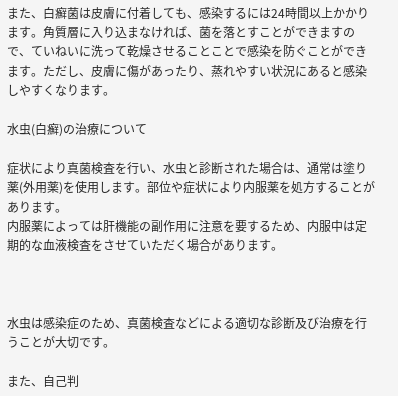また、白癬菌は皮膚に付着しても、感染するには24時間以上かかります。角質層に入り込まなければ、菌を落とすことができますので、ていねいに洗って乾燥させることことで感染を防ぐことができます。ただし、皮膚に傷があったり、蒸れやすい状況にあると感染しやすくなります。

水虫(白癬)の治療について

症状により真菌検査を行い、水虫と診断された場合は、通常は塗り薬(外用薬)を使用します。部位や症状により内服薬を処方することがあります。
内服薬によっては肝機能の副作用に注意を要するため、内服中は定期的な血液検査をさせていただく場合があります。



水虫は感染症のため、真菌検査などによる適切な診断及び治療を行うことが大切です。

また、自己判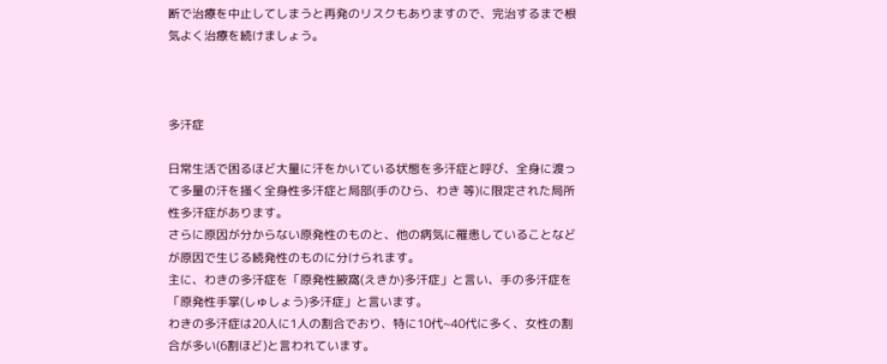断で治療を中止してしまうと再発のリスクもありますので、完治するまで根気よく治療を続けましょう。



多汗症

日常生活で困るほど大量に汗をかいている状態を多汗症と呼び、全身に渡って多量の汗を掻く全身性多汗症と局部(手のひら、わき 等)に限定された局所性多汗症があります。
さらに原因が分からない原発性のものと、他の病気に罹患していることなどが原因で生じる続発性のものに分けられます。
主に、わきの多汗症を「原発性腋窩(えきか)多汗症」と言い、手の多汗症を「原発性手掌(しゅしょう)多汗症」と言います。
わきの多汗症は20人に1人の割合でおり、特に10代~40代に多く、女性の割合が多い(6割ほど)と言われています。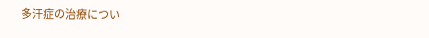多汗症の治療につい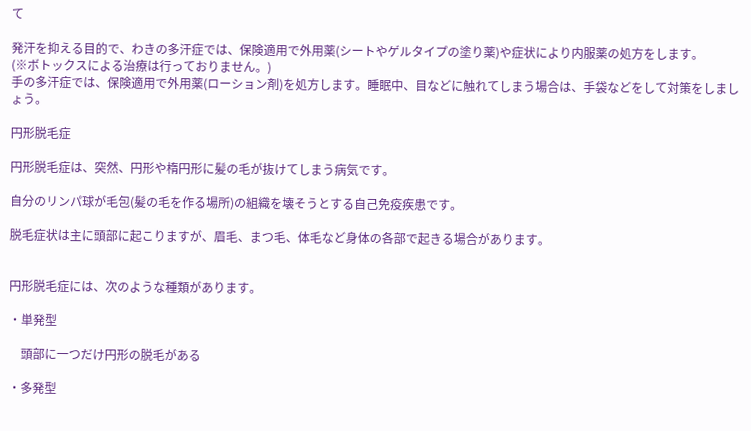て

発汗を抑える目的で、わきの多汗症では、保険適用で外用薬(シートやゲルタイプの塗り薬)や症状により内服薬の処方をします。
(※ボトックスによる治療は行っておりません。)
手の多汗症では、保険適用で外用薬(ローション剤)を処方します。睡眠中、目などに触れてしまう場合は、手袋などをして対策をしましょう。

円形脱毛症

円形脱毛症は、突然、円形や楕円形に髪の毛が抜けてしまう病気です。

自分のリンパ球が毛包(髪の毛を作る場所)の組織を壊そうとする自己免疫疾患です。

脱毛症状は主に頭部に起こりますが、眉毛、まつ毛、体毛など身体の各部で起きる場合があります。


円形脱毛症には、次のような種類があります。

・単発型

    頭部に一つだけ円形の脱毛がある

・多発型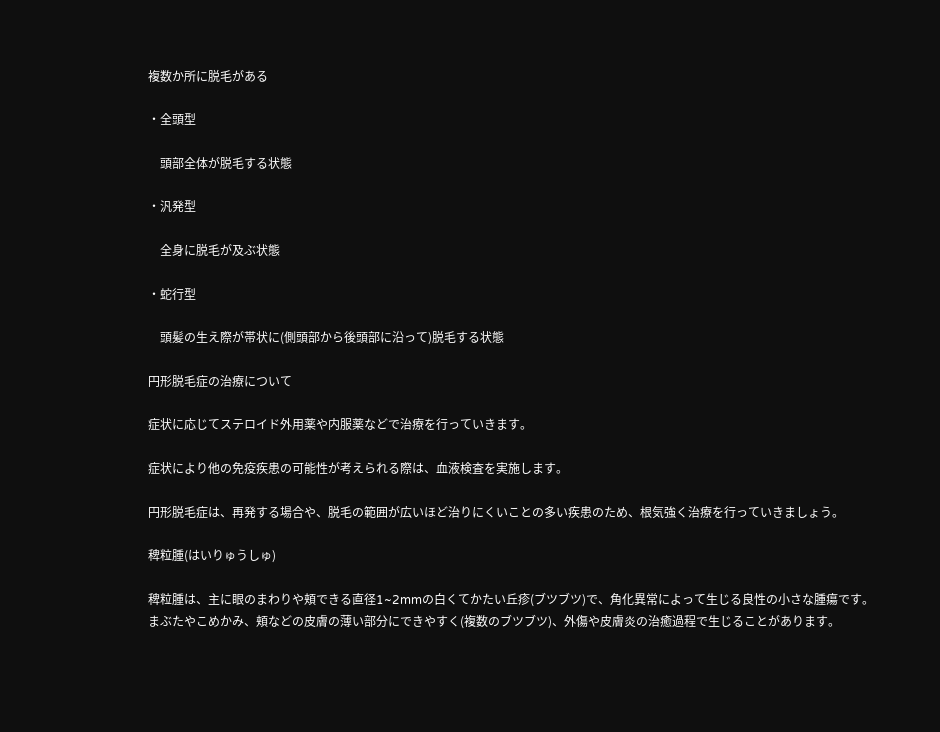複数か所に脱毛がある

・全頭型

    頭部全体が脱毛する状態

・汎発型

    全身に脱毛が及ぶ状態

・蛇行型

    頭髪の生え際が帯状に(側頭部から後頭部に沿って)脱毛する状態

円形脱毛症の治療について

症状に応じてステロイド外用薬や内服薬などで治療を行っていきます。

症状により他の免疫疾患の可能性が考えられる際は、血液検査を実施します。

円形脱毛症は、再発する場合や、脱毛の範囲が広いほど治りにくいことの多い疾患のため、根気強く治療を行っていきましょう。

稗粒腫(はいりゅうしゅ)

稗粒腫は、主に眼のまわりや頬できる直径1~2mmの白くてかたい丘疹(ブツブツ)で、角化異常によって生じる良性の小さな腫瘍です。
まぶたやこめかみ、頬などの皮膚の薄い部分にできやすく(複数のブツブツ)、外傷や皮膚炎の治癒過程で生じることがあります。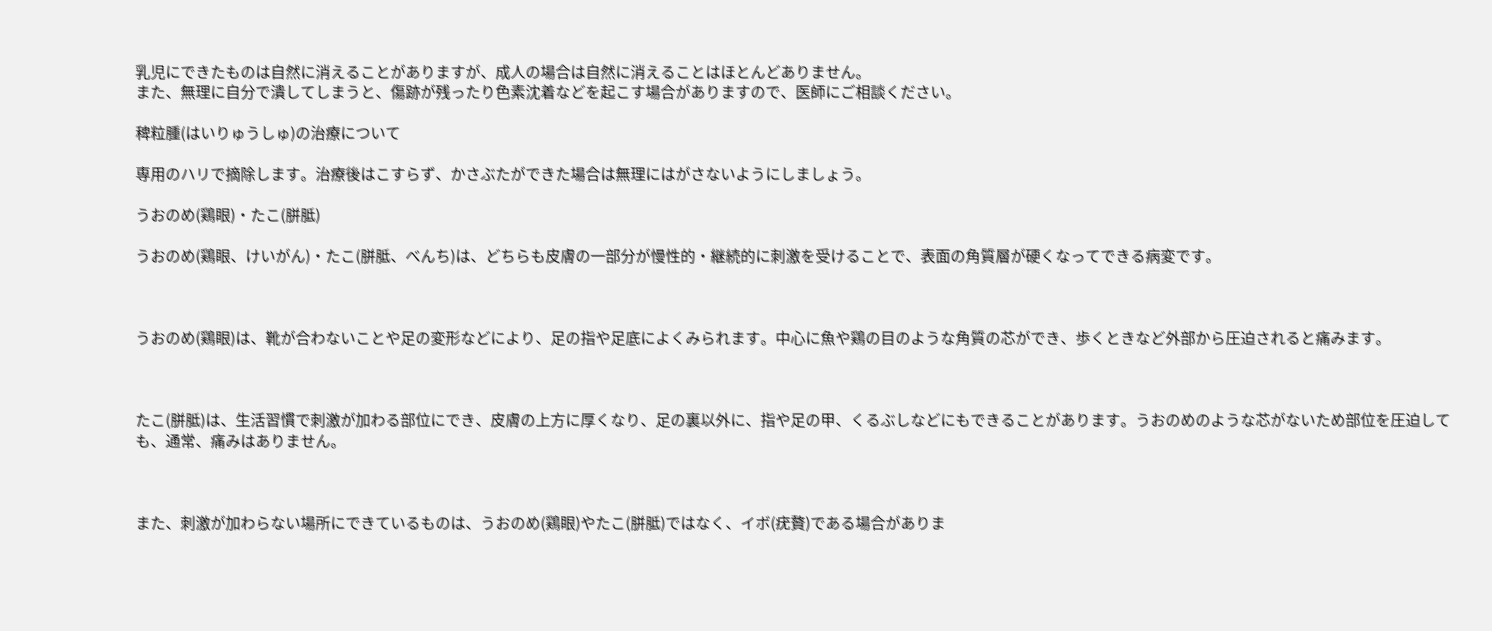乳児にできたものは自然に消えることがありますが、成人の場合は自然に消えることはほとんどありません。
また、無理に自分で潰してしまうと、傷跡が残ったり色素沈着などを起こす場合がありますので、医師にご相談ください。

稗粒腫(はいりゅうしゅ)の治療について

専用のハリで摘除します。治療後はこすらず、かさぶたができた場合は無理にはがさないようにしましょう。

うおのめ(鶏眼)・たこ(胼胝)

うおのめ(鶏眼、けいがん)・たこ(胼胝、べんち)は、どちらも皮膚の一部分が慢性的・継続的に刺激を受けることで、表面の角質層が硬くなってできる病変です。



うおのめ(鶏眼)は、靴が合わないことや足の変形などにより、足の指や足底によくみられます。中心に魚や鶏の目のような角質の芯ができ、歩くときなど外部から圧迫されると痛みます。



たこ(胼胝)は、生活習慣で刺激が加わる部位にでき、皮膚の上方に厚くなり、足の裏以外に、指や足の甲、くるぶしなどにもできることがあります。うおのめのような芯がないため部位を圧迫しても、通常、痛みはありません。



また、刺激が加わらない場所にできているものは、うおのめ(鶏眼)やたこ(胼胝)ではなく、イボ(疣贅)である場合がありま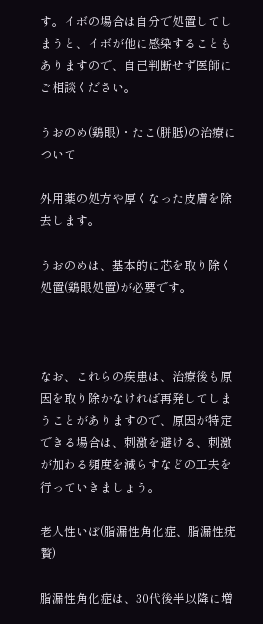す。イボの場合は自分で処置してしまうと、イボが他に感染することもありますので、自己判断せず医師にご相談ください。

うおのめ(鶏眼)・たこ(胼胝)の治療について

外用薬の処方や厚くなった皮膚を除去します。

うおのめは、基本的に芯を取り除く処置(鶏眼処置)が必要です。



なお、これらの疾患は、治療後も原因を取り除かなければ再発してしまうことがありますので、原因が特定できる場合は、刺激を避ける、刺激が加わる頻度を減らすなどの工夫を行っていきましょう。

老人性いぼ(脂漏性角化症、脂漏性疣贅)

脂漏性角化症は、30代後半以降に増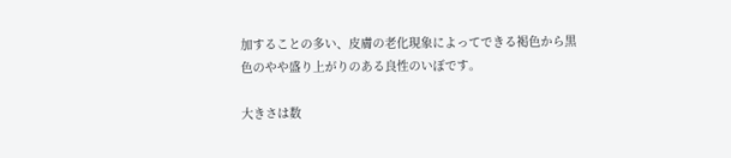加することの多い、皮膚の老化現象によってできる褐色から黒色のやや盛り上がりのある良性のいぼです。

大きさは数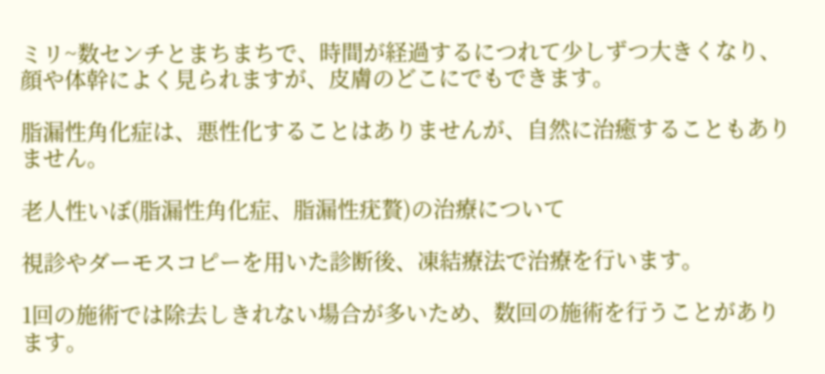ミリ~数センチとまちまちで、時間が経過するにつれて少しずつ大きくなり、顔や体幹によく見られますが、皮膚のどこにでもできます。

脂漏性角化症は、悪性化することはありませんが、自然に治癒することもありません。

老人性いぼ(脂漏性角化症、脂漏性疣贅)の治療について

視診やダーモスコピーを用いた診断後、凍結療法で治療を行います。

1回の施術では除去しきれない場合が多いため、数回の施術を行うことがあります。